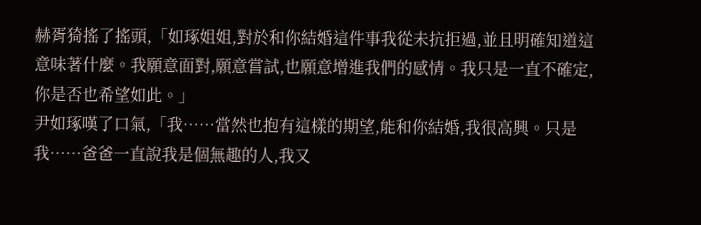赫胥猗搖了搖頭,「如琢姐姐,對於和你結婚這件事我從未抗拒過,並且明確知道這意味著什麼。我願意面對,願意嘗試,也願意增進我們的感情。我只是一直不確定,你是否也希望如此。」
尹如琢嘆了口氣,「我……當然也抱有這樣的期望,能和你結婚,我很高興。只是我……爸爸一直說我是個無趣的人,我又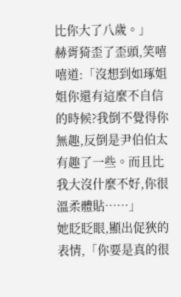比你大了八歲。」
赫胥猗歪了歪頭,笑嘻嘻道:「沒想到如琢姐姐你還有這麼不自信的時候?我倒不覺得你無趣,反倒是尹伯伯太有趣了一些。而且比我大沒什麼不好,你很溫柔體貼……」
她眨眨眼,顯出促狹的表情,「你要是真的很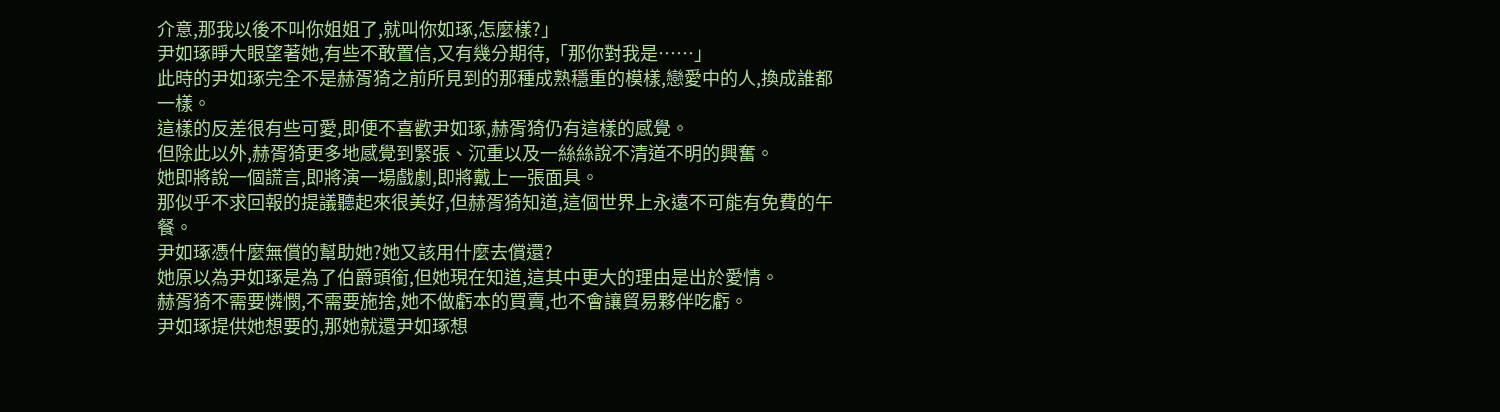介意,那我以後不叫你姐姐了,就叫你如琢,怎麼樣?」
尹如琢睜大眼望著她,有些不敢置信,又有幾分期待,「那你對我是……」
此時的尹如琢完全不是赫胥猗之前所見到的那種成熟穩重的模樣,戀愛中的人,換成誰都一樣。
這樣的反差很有些可愛,即便不喜歡尹如琢,赫胥猗仍有這樣的感覺。
但除此以外,赫胥猗更多地感覺到緊張、沉重以及一絲絲說不清道不明的興奮。
她即將說一個謊言,即將演一場戲劇,即將戴上一張面具。
那似乎不求回報的提議聽起來很美好,但赫胥猗知道,這個世界上永遠不可能有免費的午餐。
尹如琢憑什麼無償的幫助她?她又該用什麼去償還?
她原以為尹如琢是為了伯爵頭銜,但她現在知道,這其中更大的理由是出於愛情。
赫胥猗不需要憐憫,不需要施捨,她不做虧本的買賣,也不會讓貿易夥伴吃虧。
尹如琢提供她想要的,那她就還尹如琢想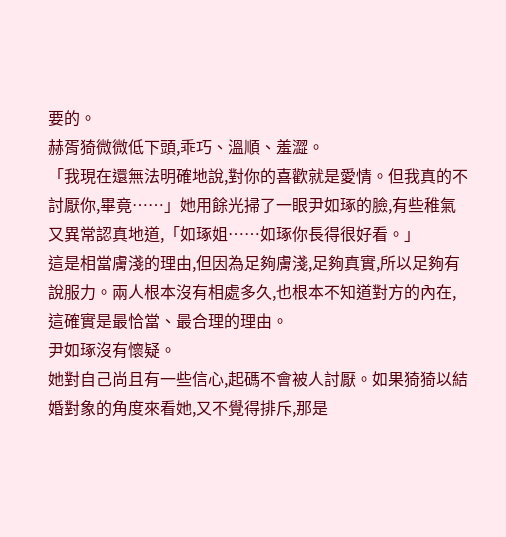要的。
赫胥猗微微低下頭,乖巧、溫順、羞澀。
「我現在還無法明確地說,對你的喜歡就是愛情。但我真的不討厭你,畢竟……」她用餘光掃了一眼尹如琢的臉,有些稚氣又異常認真地道,「如琢姐……如琢你長得很好看。」
這是相當膚淺的理由,但因為足夠膚淺,足夠真實,所以足夠有說服力。兩人根本沒有相處多久,也根本不知道對方的內在,這確實是最恰當、最合理的理由。
尹如琢沒有懷疑。
她對自己尚且有一些信心,起碼不會被人討厭。如果猗猗以結婚對象的角度來看她,又不覺得排斥,那是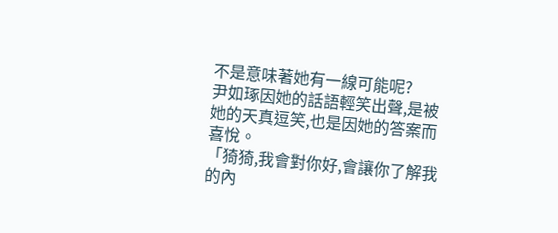不是意味著她有一線可能呢?
尹如琢因她的話語輕笑出聲,是被她的天真逗笑,也是因她的答案而喜悅。
「猗猗,我會對你好,會讓你了解我的內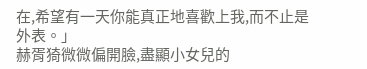在,希望有一天你能真正地喜歡上我,而不止是外表。」
赫胥猗微微偏開臉,盡顯小女兒的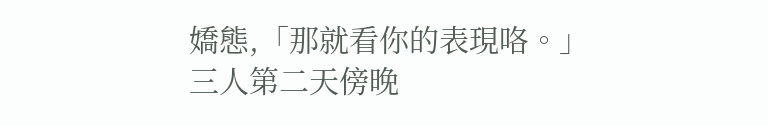嬌態,「那就看你的表現咯。」
三人第二天傍晚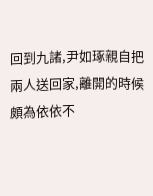回到九諸,尹如琢親自把兩人送回家,離開的時候頗為依依不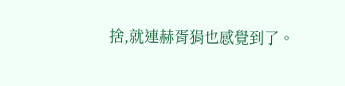捨,就連赫胥狷也感覺到了。